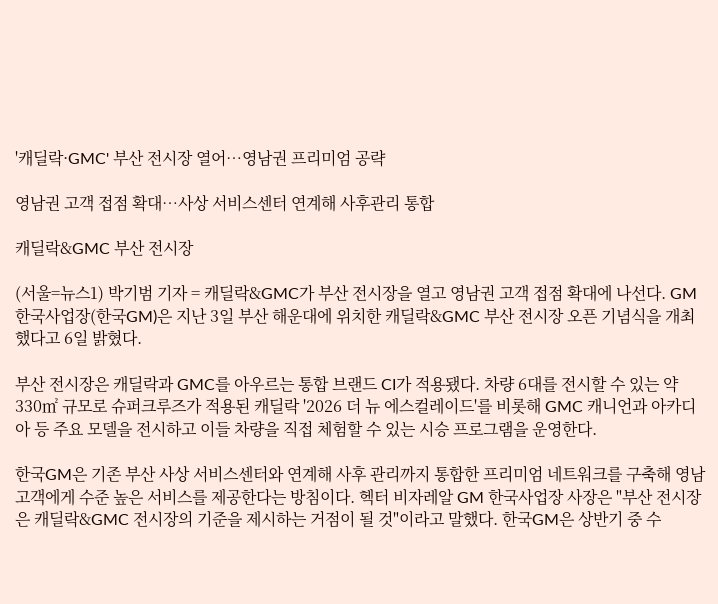'캐딜락·GMC' 부산 전시장 열어…영남권 프리미엄 공략

영남권 고객 접점 확대…사상 서비스센터 연계해 사후관리 통합

캐딜락&GMC 부산 전시장

(서울=뉴스1) 박기범 기자 = 캐딜락&GMC가 부산 전시장을 열고 영남권 고객 접점 확대에 나선다. GM 한국사업장(한국GM)은 지난 3일 부산 해운대에 위치한 캐딜락&GMC 부산 전시장 오픈 기념식을 개최했다고 6일 밝혔다.

부산 전시장은 캐딜락과 GMC를 아우르는 통합 브랜드 CI가 적용됐다. 차량 6대를 전시할 수 있는 약 330㎡ 규모로 슈퍼크루즈가 적용된 캐딜락 '2026 더 뉴 에스컬레이드'를 비롯해 GMC 캐니언과 아카디아 등 주요 모델을 전시하고 이들 차량을 직접 체험할 수 있는 시승 프로그램을 운영한다.

한국GM은 기존 부산 사상 서비스센터와 연계해 사후 관리까지 통합한 프리미엄 네트워크를 구축해 영남 고객에게 수준 높은 서비스를 제공한다는 방침이다. 헥터 비자레알 GM 한국사업장 사장은 "부산 전시장은 캐딜락&GMC 전시장의 기준을 제시하는 거점이 될 것"이라고 말했다. 한국GM은 상반기 중 수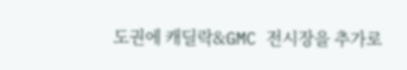도권에 캐딜락&GMC 전시장을 추가로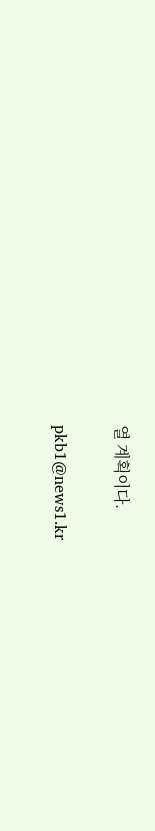열 계획이다.

pkb1@news1.kr